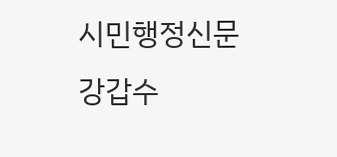시민행정신문 강갑수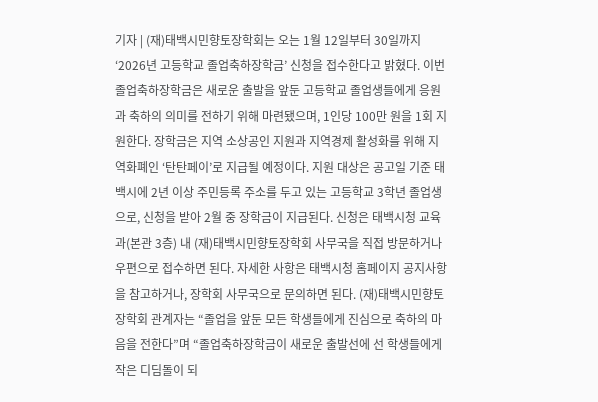기자 | (재)태백시민향토장학회는 오는 1월 12일부터 30일까지 ‘2026년 고등학교 졸업축하장학금’ 신청을 접수한다고 밝혔다. 이번 졸업축하장학금은 새로운 출발을 앞둔 고등학교 졸업생들에게 응원과 축하의 의미를 전하기 위해 마련됐으며, 1인당 100만 원을 1회 지원한다. 장학금은 지역 소상공인 지원과 지역경제 활성화를 위해 지역화폐인 ‘탄탄페이’로 지급될 예정이다. 지원 대상은 공고일 기준 태백시에 2년 이상 주민등록 주소를 두고 있는 고등학교 3학년 졸업생으로, 신청을 받아 2월 중 장학금이 지급된다. 신청은 태백시청 교육과(본관 3층) 내 (재)태백시민향토장학회 사무국을 직접 방문하거나 우편으로 접수하면 된다. 자세한 사항은 태백시청 홈페이지 공지사항을 참고하거나, 장학회 사무국으로 문의하면 된다. (재)태백시민향토장학회 관계자는 “졸업을 앞둔 모든 학생들에게 진심으로 축하의 마음을 전한다”며 “졸업축하장학금이 새로운 출발선에 선 학생들에게 작은 디딤돌이 되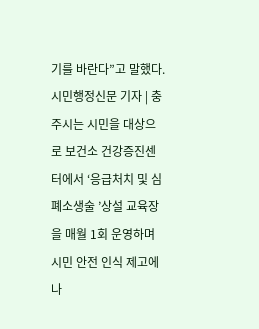기를 바란다”고 말했다.
시민행정신문 기자 | 충주시는 시민을 대상으로 보건소 건강증진센터에서 ‘응급처치 및 심폐소생술 ’상설 교육장을 매월 1회 운영하며 시민 안전 인식 제고에 나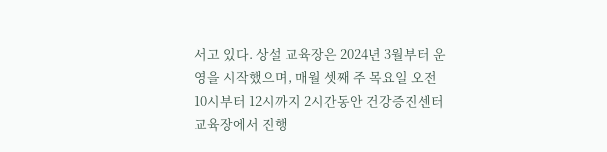서고 있다. 상설 교육장은 2024년 3월부터 운영을 시작했으며, 매월 셋째 주 목요일 오전 10시부터 12시까지 2시간동안 건강증진센터 교육장에서 진행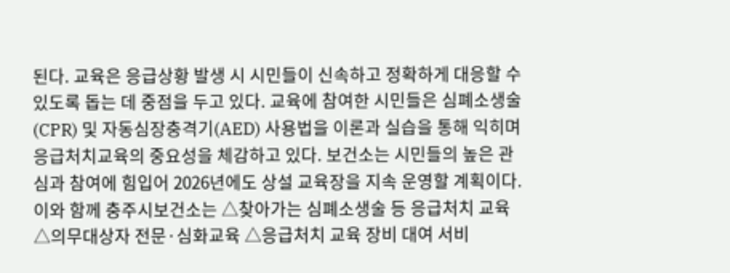된다. 교육은 응급상황 발생 시 시민들이 신속하고 정확하게 대응할 수 있도록 돕는 데 중점을 두고 있다. 교육에 참여한 시민들은 심폐소생술(CPR) 및 자동심장충격기(AED) 사용법을 이론과 실습을 통해 익히며 응급처치교육의 중요성을 체감하고 있다. 보건소는 시민들의 높은 관심과 참여에 힘입어 2026년에도 상설 교육장을 지속 운영할 계획이다. 이와 함께 충주시보건소는 △찾아가는 심폐소생술 등 응급처치 교육 △의무대상자 전문·심화교육 △응급처치 교육 장비 대여 서비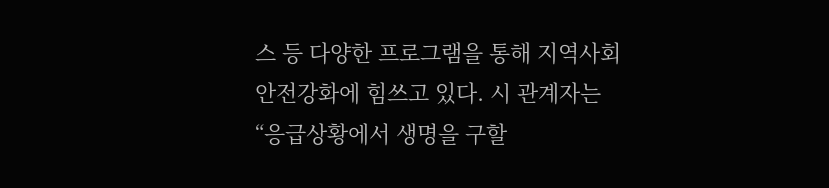스 등 다양한 프로그램을 통해 지역사회 안전강화에 힘쓰고 있다. 시 관계자는 “응급상황에서 생명을 구할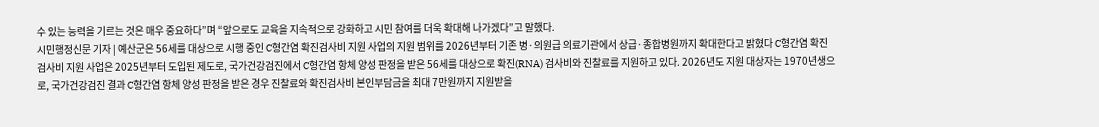수 있는 능력을 기르는 것은 매우 중요하다”며 “앞으로도 교육을 지속적으로 강화하고 시민 참여를 더욱 확대해 나가겠다”고 말했다.
시민행정신문 기자 | 예산군은 56세를 대상으로 시행 중인 C형간염 확진검사비 지원 사업의 지원 범위를 2026년부터 기존 병·의원급 의료기관에서 상급·종합병원까지 확대한다고 밝혔다 C형간염 확진검사비 지원 사업은 2025년부터 도입된 제도로, 국가건강검진에서 C형간염 항체 양성 판정을 받은 56세를 대상으로 확진(RNA) 검사비와 진찰료를 지원하고 있다. 2026년도 지원 대상자는 1970년생으로, 국가건강검진 결과 C형간염 항체 양성 판정을 받은 경우 진찰료와 확진검사비 본인부담금을 최대 7만원까지 지원받을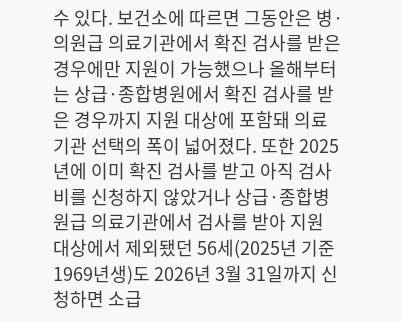수 있다. 보건소에 따르면 그동안은 병·의원급 의료기관에서 확진 검사를 받은 경우에만 지원이 가능했으나 올해부터는 상급·종합병원에서 확진 검사를 받은 경우까지 지원 대상에 포함돼 의료기관 선택의 폭이 넓어졌다. 또한 2025년에 이미 확진 검사를 받고 아직 검사비를 신청하지 않았거나 상급·종합병원급 의료기관에서 검사를 받아 지원 대상에서 제외됐던 56세(2025년 기준 1969년생)도 2026년 3월 31일까지 신청하면 소급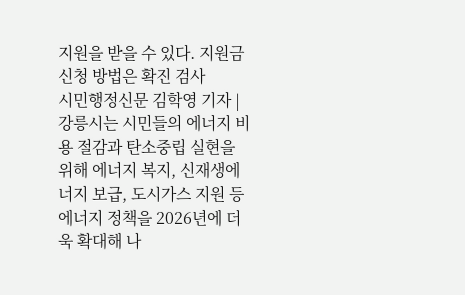지원을 받을 수 있다. 지원금 신청 방법은 확진 검사
시민행정신문 김학영 기자 | 강릉시는 시민들의 에너지 비용 절감과 탄소중립 실현을 위해 에너지 복지, 신재생에너지 보급, 도시가스 지원 등 에너지 정책을 2026년에 더욱 확대해 나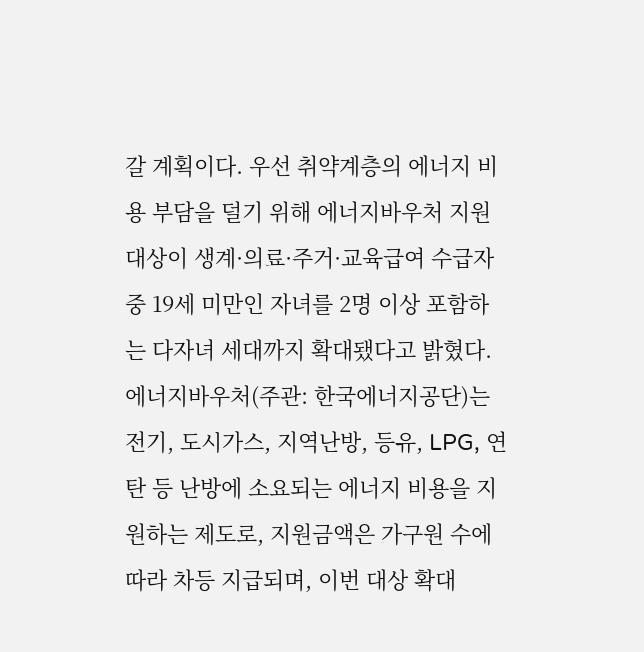갈 계획이다. 우선 취약계층의 에너지 비용 부담을 덜기 위해 에너지바우처 지원 대상이 생계·의료·주거·교육급여 수급자 중 19세 미만인 자녀를 2명 이상 포함하는 다자녀 세대까지 확대됐다고 밝혔다. 에너지바우처(주관: 한국에너지공단)는 전기, 도시가스, 지역난방, 등유, LPG, 연탄 등 난방에 소요되는 에너지 비용을 지원하는 제도로, 지원금액은 가구원 수에 따라 차등 지급되며, 이번 대상 확대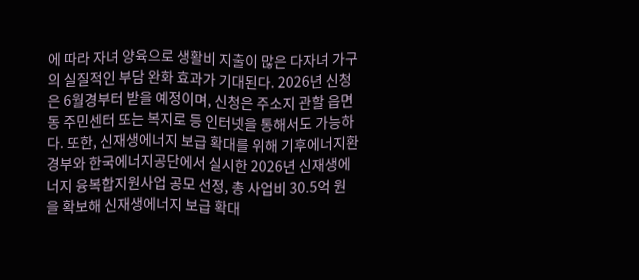에 따라 자녀 양육으로 생활비 지출이 많은 다자녀 가구의 실질적인 부담 완화 효과가 기대된다. 2026년 신청은 6월경부터 받을 예정이며, 신청은 주소지 관할 읍면동 주민센터 또는 복지로 등 인터넷을 통해서도 가능하다. 또한, 신재생에너지 보급 확대를 위해 기후에너지환경부와 한국에너지공단에서 실시한 2026년 신재생에너지 융복합지원사업 공모 선정, 총 사업비 30.5억 원을 확보해 신재생에너지 보급 확대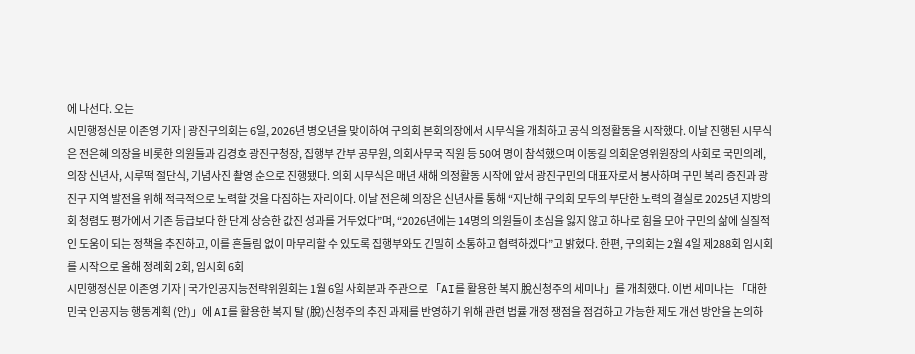에 나선다. 오는
시민행정신문 이존영 기자 | 광진구의회는 6일, 2026년 병오년을 맞이하여 구의회 본회의장에서 시무식을 개최하고 공식 의정활동을 시작했다. 이날 진행된 시무식은 전은혜 의장을 비롯한 의원들과 김경호 광진구청장, 집행부 간부 공무원, 의회사무국 직원 등 50여 명이 참석했으며 이동길 의회운영위원장의 사회로 국민의례, 의장 신년사, 시루떡 절단식, 기념사진 촬영 순으로 진행됐다. 의회 시무식은 매년 새해 의정활동 시작에 앞서 광진구민의 대표자로서 봉사하며 구민 복리 증진과 광진구 지역 발전을 위해 적극적으로 노력할 것을 다짐하는 자리이다. 이날 전은혜 의장은 신년사를 통해 “지난해 구의회 모두의 부단한 노력의 결실로 2025년 지방의회 청렴도 평가에서 기존 등급보다 한 단계 상승한 값진 성과를 거두었다”며, “2026년에는 14명의 의원들이 초심을 잃지 않고 하나로 힘을 모아 구민의 삶에 실질적인 도움이 되는 정책을 추진하고, 이를 흔들림 없이 마무리할 수 있도록 집행부와도 긴밀히 소통하고 협력하겠다”고 밝혔다. 한편, 구의회는 2월 4일 제288회 임시회를 시작으로 올해 정례회 2회, 임시회 6회
시민행정신문 이존영 기자 | 국가인공지능전략위원회는 1월 6일 사회분과 주관으로 「AI를 활용한 복지 脫신청주의 세미나」를 개최했다. 이번 세미나는 「대한민국 인공지능 행동계획 (안)」에 AI를 활용한 복지 탈 (脫)신청주의 추진 과제를 반영하기 위해 관련 법률 개정 쟁점을 점검하고 가능한 제도 개선 방안을 논의하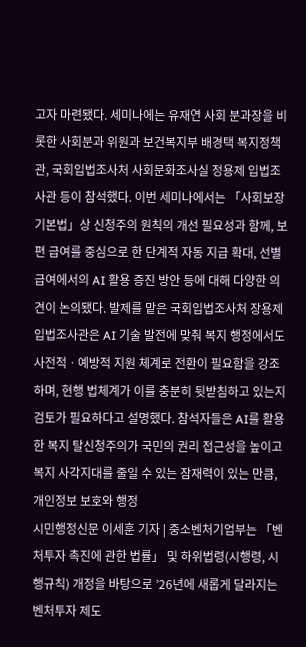고자 마련됐다. 세미나에는 유재연 사회 분과장을 비롯한 사회분과 위원과 보건복지부 배경택 복지정책관, 국회입법조사처 사회문화조사실 정용제 입법조사관 등이 참석했다. 이번 세미나에서는 「사회보장기본법」상 신청주의 원칙의 개선 필요성과 함께, 보편 급여를 중심으로 한 단계적 자동 지급 확대, 선별 급여에서의 AI 활용 증진 방안 등에 대해 다양한 의견이 논의됐다. 발제를 맡은 국회입법조사처 장용제 입법조사관은 AI 기술 발전에 맞춰 복지 행정에서도 사전적ㆍ예방적 지원 체계로 전환이 필요함을 강조하며, 현행 법체계가 이를 충분히 뒷받침하고 있는지 검토가 필요하다고 설명했다. 참석자들은 AI를 활용한 복지 탈신청주의가 국민의 권리 접근성을 높이고 복지 사각지대를 줄일 수 있는 잠재력이 있는 만큼, 개인정보 보호와 행정
시민행정신문 이세훈 기자 | 중소벤처기업부는 「벤처투자 촉진에 관한 법률」 및 하위법령(시행령, 시행규칙) 개정을 바탕으로 ’26년에 새롭게 달라지는 벤처투자 제도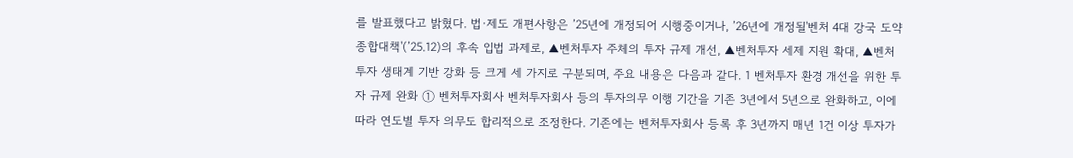를 발표했다고 밝혔다. 법·제도 개편사항은 ’25년에 개정되어 시행중이거나, ’26년에 개정될'벤처 4대 강국 도약 종합대책'(’25.12)의 후속 입법 과제로, ▲벤처투자 주체의 투자 규제 개선, ▲벤처투자 세제 지원 확대, ▲벤처투자 생태계 기반 강화 등 크게 세 가지로 구분되며, 주요 내용은 다음과 같다. 1 벤처투자 환경 개선을 위한 투자 규제 완화 ① 벤처투자회사 벤처투자회사 등의 투자의무 이행 기간을 기존 3년에서 5년으로 완화하고, 이에 따라 연도별 투자 의무도 합리적으로 조정한다. 기존에는 벤처투자회사 등록 후 3년까지 매년 1건 이상 투자가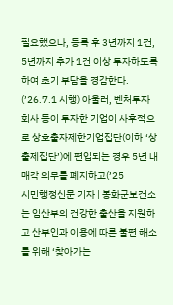필요했으나, 등록 후 3년까지 1건, 5년까지 추가 1건 이상 투자하도록 하여 초기 부담을 경감한다. (’26.7.1 시행) 아울러, 벤처투자회사 등이 투자한 기업이 사후적으로 상호출자제한기업집단(이하 ‘상출제집단’)에 편입되는 경우 5년 내 매각 의무를 폐지하고(’25
시민행정신문 기자 | 봉화군보건소는 임산부의 건강한 출산을 지원하고 산부인과 이용에 따른 불편 해소를 위해 ‘찾아가는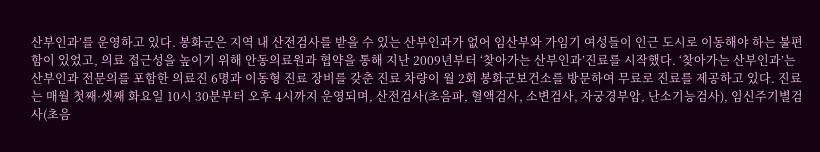산부인과’를 운영하고 있다. 봉화군은 지역 내 산전검사를 받을 수 있는 산부인과가 없어 임산부와 가임기 여성들이 인근 도시로 이동해야 하는 불편함이 있었고, 의료 접근성을 높이기 위해 안동의료원과 협약을 통해 지난 2009년부터 ‘찾아가는 산부인과’진료를 시작했다. ‘찾아가는 산부인과’는 산부인과 전문의를 포함한 의료진 6명과 이동형 진료 장비를 갖춘 진료 차량이 월 2회 봉화군보건소를 방문하여 무료로 진료를 제공하고 있다. 진료는 매월 첫째·셋째 화요일 10시 30분부터 오후 4시까지 운영되며, 산전검사(초음파, 혈액검사, 소변검사, 자궁경부암, 난소기능검사), 임신주기별검사(초음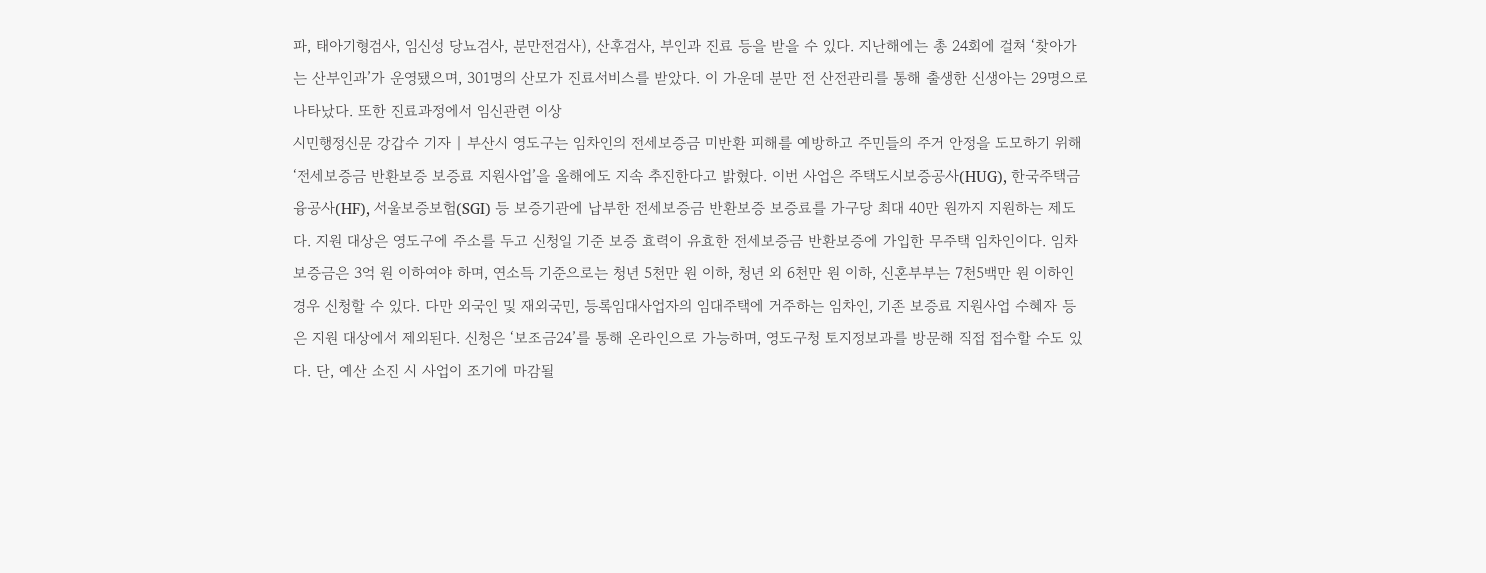파, 태아기형검사, 임신성 당뇨검사, 분만전검사), 산후검사, 부인과 진료 등을 받을 수 있다. 지난해에는 총 24회에 걸쳐 ‘찾아가는 산부인과’가 운영됐으며, 301명의 산모가 진료서비스를 받았다. 이 가운데 분만 전 산전관리를 통해 출생한 신생아는 29명으로 나타났다. 또한 진료과정에서 임신관련 이상
시민행정신문 강갑수 기자 | 부산시 영도구는 임차인의 전세보증금 미반환 피해를 예방하고 주민들의 주거 안정을 도모하기 위해 ‘전세보증금 반환보증 보증료 지원사업’을 올해에도 지속 추진한다고 밝혔다. 이번 사업은 주택도시보증공사(HUG), 한국주택금융공사(HF), 서울보증보험(SGI) 등 보증기관에 납부한 전세보증금 반환보증 보증료를 가구당 최대 40만 원까지 지원하는 제도다. 지원 대상은 영도구에 주소를 두고 신청일 기준 보증 효력이 유효한 전세보증금 반환보증에 가입한 무주택 임차인이다. 임차보증금은 3억 원 이하여야 하며, 연소득 기준으로는 청년 5천만 원 이하, 청년 외 6천만 원 이하, 신혼부부는 7천5백만 원 이하인 경우 신청할 수 있다. 다만 외국인 및 재외국민, 등록임대사업자의 임대주택에 거주하는 임차인, 기존 보증료 지원사업 수혜자 등은 지원 대상에서 제외된다. 신청은 ‘보조금24’를 통해 온라인으로 가능하며, 영도구청 토지정보과를 방문해 직접 접수할 수도 있다. 단, 예산 소진 시 사업이 조기에 마감될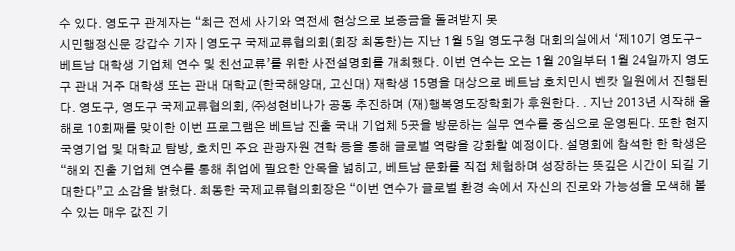수 있다. 영도구 관계자는 “최근 전세 사기와 역전세 현상으로 보증금을 돌려받지 못
시민행정신문 강갑수 기자 | 영도구 국제교류협의회(회장 최동한)는 지난 1월 5일 영도구청 대회의실에서 ‘제10기 영도구-베트남 대학생 기업체 연수 및 친선교류’를 위한 사전설명회를 개최했다. 이번 연수는 오는 1월 20일부터 1월 24일까지 영도구 관내 거주 대학생 또는 관내 대학교(한국해양대, 고신대) 재학생 15명을 대상으로 베트남 호치민시 벤캇 일원에서 진행된다. 영도구, 영도구 국제교류협의회, ㈜성현비나가 공동 추진하며 (재)행복영도장학회가 후원한다. . 지난 2013년 시작해 올해로 10회째를 맞이한 이번 프로그램은 베트남 진출 국내 기업체 5곳을 방문하는 실무 연수를 중심으로 운영된다. 또한 현지 국영기업 및 대학교 탐방, 호치민 주요 관광자원 견학 등을 통해 글로벌 역량을 강화할 예정이다. 설명회에 참석한 한 학생은 “해외 진출 기업체 연수를 통해 취업에 필요한 안목을 넓히고, 베트남 문화를 직접 체험하며 성장하는 뜻깊은 시간이 되길 기대한다”고 소감을 밝혔다. 최동한 국제교류협의회장은 “이번 연수가 글로벌 환경 속에서 자신의 진로와 가능성을 모색해 볼 수 있는 매우 값진 기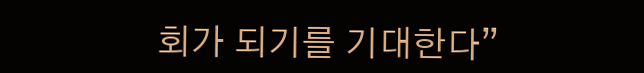회가 되기를 기대한다”